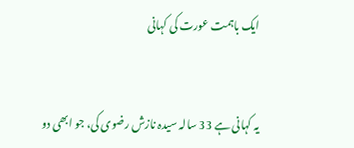ایک باہمت عورت کی کہانی


یہ کہانی ہے 33 سالہ سیدہ نازش رضوی کی، جو ابھی دو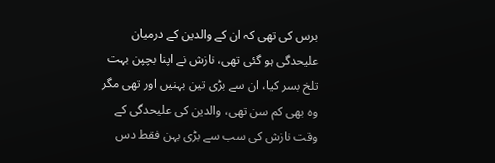برس کی تھی کہ ان کے والدین کے درمیان علیحدگی ہو گئی تھی، نازش نے اپنا بچپن بہت تلخ بسر کیا، ان سے بڑی تین بہنیں اور تھی مگر وہ بھی کم سن تھی، والدین کی علیحدگی کے وقت نازش کی سب سے بڑی بہن فقط دس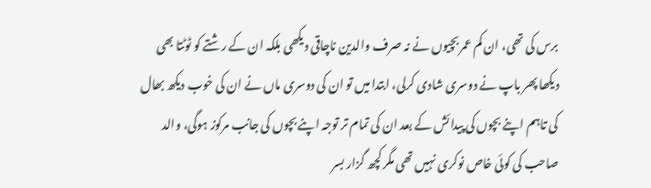برس کی تھی، ان کم عمر بچیوں نے نہ صرف والدین ناچاقی دیکھی بلکہ ان کے رشتے کو ٹوٹتا بھی دیکھا پھر باپ نے دوسری شادی کرلی، ابتدا میں تو ان کی دوسری ماں نے ان کی خوب دیکھ بھال کی تاہم اپنے بچوں کی پیدائش کے بعد ان کی تمام تر توجہ اپنے بچوں کی جانب مرکوز ہوگی، والد صاحب کی کوئی خاص نوکری نہیں تھی مگر کچھ گزار بسر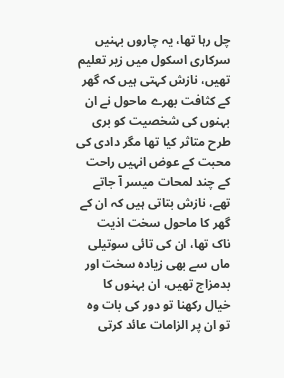چل رہا تھا، یہ چاروں بہنیں سرکاری اسکول میں زیر تعلیم تھیں، نازش کہتی ہیں کہ گھر کے کثافت بھرے ماحول نے ان بہنوں کی شخصیت کو بری طرح متاثر کیا تھا مگر دادی کی محبت کے عوض انہیں راحت کے چند لمحات میسر آ جاتے تھے، نازش بتاتی ہیں کہ ان کے گھر کا ماحول سخت اذیت ناک تھا، ان کی تائی سوتیلی ماں سے بھی زیادہ سخت اور بدمزاج تھیں، ان بہنوں کا خیال رکھنا تو دور کی بات وہ تو ان پر الزامات عائد کرتی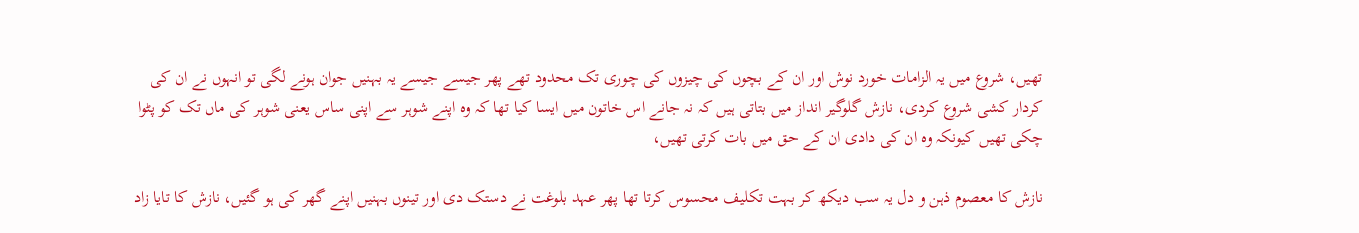تھیں، شروع میں یہ الزامات خورد نوش اور ان کے بچوں کی چیزوں کی چوری تک محدود تھے پھر جیسے جیسے یہ بہنیں جوان ہونے لگی تو انہوں نے ان کی کردار کشی شروع کردی، نازش گلوگیر انداز میں بتاتی ہیں کہ نہ جانے اس خاتون میں ایسا کیا تھا کہ وہ اپنے شوہر سے اپنی ساس یعنی شوہر کی ماں تک کو پٹوا چکی تھیں کیونکہ وہ ان کی دادی ان کے حق میں بات کرتی تھیں،

نازش کا معصوم ذہن و دل یہ سب دیکھ کر بہت تکلیف محسوس کرتا تھا پھر عہد بلوغت نے دستک دی اور تینوں بہنیں اپنے گھر کی ہو گئیں، نازش کا تایا زاد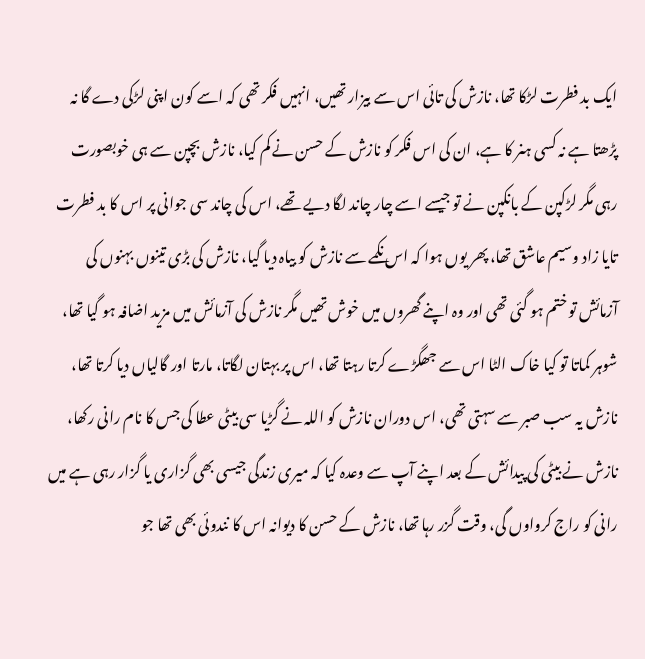ایک بد فطرت لڑکا تھا، نازش کی تائی اس سے بیزار تھیں، انہیں فکر تھی کہ اسے کون اپنی لڑکی دے گا نہ پڑھتا ہے نہ کسی ہنر کا ہے، ان کی اس فکر کو نازش کے حسن نے کم کیا، نازش بچپن سے ہی خوبصورت رہی مگر لڑکپن کے بانکپن نے تو جیسے اسے چار چاند لگا دیے تھے، اس کی چاند سی جوانی پر اس کا بد فطرت تایا زاد وسیم عاشق تھا، پھر یوں ہوا کہ اس نکمے سے نازش کو بیاہ دیا گیا، نازش کی بڑی تینوں بہنوں کی آزمائش تو ختم ہو گئی تھی اور وہ اپنے گھروں میں خوش تھیں مگر نازش کی آزمائش میں مزید اضافہ ہو گیا تھا، شوہر کماتا تو کیا خاک الٹا اس سے جھگڑے کرتا رہتا تھا، اس پر بہتان لگاتا، مارتا اور گالیاں دیا کرتا تھا، نازش یہ سب صبر سے سہتی تھی، اس دوران نازش کو اللہ نے گڑیا سی بیٹی عطا کی جس کا نام رانی رکھا، نازش نے بیٹی کی پیدائش کے بعد اپنے آپ سے وعدہ کیا کہ میری زندگی جیسی بھی گزاری یا گزار رہی ہے میں رانی کو راج کرواوں گی، وقت گزر رہا تھا، نازش کے حسن کا دیوانہ اس کا نندوئی بھی تھا جو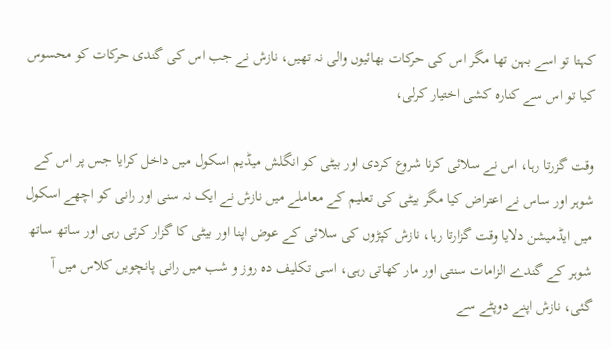کہتا تو اسے بہن تھا مگر اس کی حرکات بھائیوں والی نہ تھیں، نازش نے جب اس کی گندی حرکات کو محسوس کیا تو اس سے کنارہ کشی اختیار کرلی،

وقت گزرتا رہا، اس نے سلائی کرنا شروع کردی اور بیٹی کو انگلش میڈیم اسکول میں داخل کرایا جس پر اس کے شوہر اور ساس نے اعتراض کیا مگر بیٹی کی تعلیم کے معاملے میں نازش نے ایک نہ سنی اور رانی کو اچھے اسکول میں ایڈمیشن دلایا وقت گزارتا رہا، نازش کپڑوں کی سلائی کے عوض اپنا اور بیٹی کا گزار کرتی رہی اور ساتھ ساتھ شوہر کے گندے الزامات سنتی اور مار کھاتی رہی، اسی تکلیف دہ روز و شب میں رانی پانچویں کلاس میں آ گئی، نازش اپنے دوپٹے سے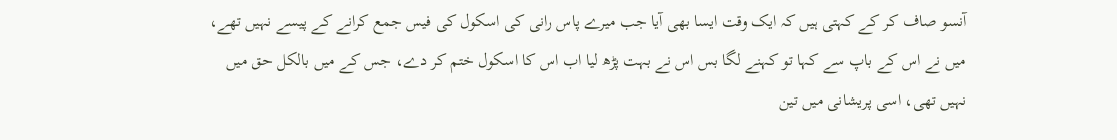آنسو صاف کر کے کہتی ہیں کہ ایک وقت ایسا بھی آیا جب میرے پاس رانی کی اسکول کی فیس جمع کرانے کے پیسے نہیں تھے، میں نے اس کے باپ سے کہا تو کہنے لگا بس اس نے بہت پڑھ لیا اب اس کا اسکول ختم کر دے، جس کے میں بالکل حق میں نہیں تھی، اسی پریشانی میں تین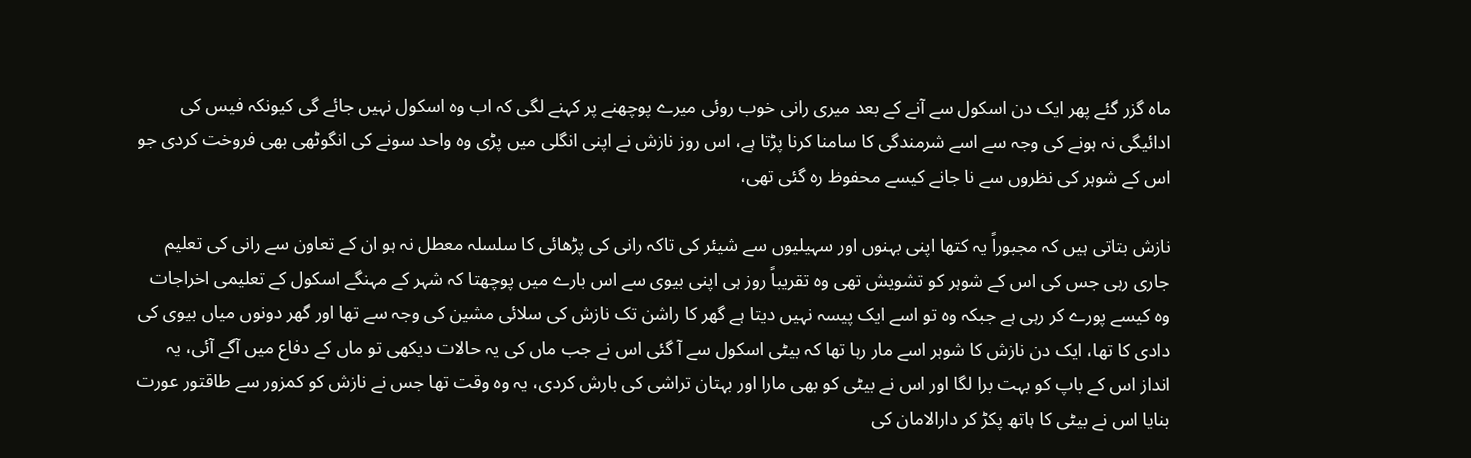ماہ گزر گئے پھر ایک دن اسکول سے آنے کے بعد میری رانی خوب روئی میرے پوچھنے پر کہنے لگی کہ اب وہ اسکول نہیں جائے گی کیونکہ فیس کی ادائیگی نہ ہونے کی وجہ سے اسے شرمندگی کا سامنا کرنا پڑتا ہے، اس روز نازش نے اپنی انگلی میں پڑی وہ واحد سونے کی انگوٹھی بھی فروخت کردی جو اس کے شوہر کی نظروں سے نا جانے کیسے محفوظ رہ گئی تھی،

نازش بتاتی ہیں کہ مجبوراً یہ کتھا اپنی بہنوں اور سہیلیوں سے شیئر کی تاکہ رانی کی پڑھائی کا سلسلہ معطل نہ ہو ان کے تعاون سے رانی کی تعلیم جاری رہی جس کی اس کے شوہر کو تشویش تھی وہ تقریباً روز ہی اپنی بیوی سے اس بارے میں پوچھتا کہ شہر کے مہنگے اسکول کے تعلیمی اخراجات وہ کیسے پورے کر رہی ہے جبکہ وہ تو اسے ایک پیسہ نہیں دیتا ہے گھر کا راشن تک نازش کی سلائی مشین کی وجہ سے تھا اور گھر دونوں میاں بیوی کی دادی کا تھا، ایک دن نازش کا شوہر اسے مار رہا تھا کہ بیٹی اسکول سے آ گئی اس نے جب ماں کی یہ حالات دیکھی تو ماں کے دفاع میں آگے آئی، یہ انداز اس کے باپ کو بہت برا لگا اور اس نے بیٹی کو بھی مارا اور بہتان تراشی کی بارش کردی، یہ وہ وقت تھا جس نے نازش کو کمزور سے طاقتور عورت بنایا اس نے بیٹی کا ہاتھ پکڑ کر دارالامان کی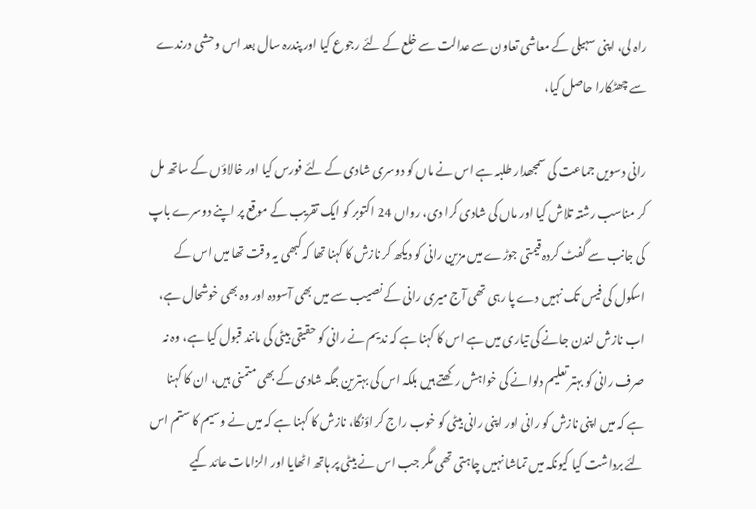راہ لی، اپنی سہیلی کے معاشی تعاون سے عدالت سے خلع کے لئے رجوع کیا اور پندرہ سال بعد اس وحشی درندے سے چھٹکارا حاصل کیا،

رانی دسویں جماعت کی سمجھدار طلبہ ہے اس نے ماں کو دوسری شادی کے لئے فورس کیا اور خالاؤں کے ساتھ مل کر مناسب رشتہ تلاش کیا اور ماں کی شادی کرا دی، رواں 24 اکتوبر کو ایک تقریب کے موقع پر اپنے دوسرے باپ کی جانب سے گفٹ کردہ قیمتی جوڑے میں مزین رانی کو دیکھ کر نازش کا کہنا تھا کہ کبھی یہ وقت تھا میں اس کے اسکول کی فیس تک نہیں دے پا رہی تھی آج میری رانی کے نصیب سے میں بھی آسودہ اور وہ بھی خوشحال ہے، اب نازش لندن جانے کی تیاری میں ہے اس کا کہنا ہے کہ ندیم نے رانی کو حقیقی بیٹی کی مانند قبول کیا ہے، وہ نہ صرف رانی کو بہتر تعلیم دلوانے کی خواہش رکھتے ہیں بلکہ اس کی بہترین جگہ شادی کے بھی متمنی ہیں، ان کا کہنا ہے کہ میں اپنی نازش کو رانی اور اپنی رانی بیٹی کو خوب راج کر اؤنگا، نازش کا کہنا ہے کہ میں نے وسیم کا ستم اس لئے برداشت کیا کیونکہ میں تماشا نہیں چاہتی تھی مگر جب اس نے بیٹی پر ہاتھ اٹھایا اور الزامات عائد کیے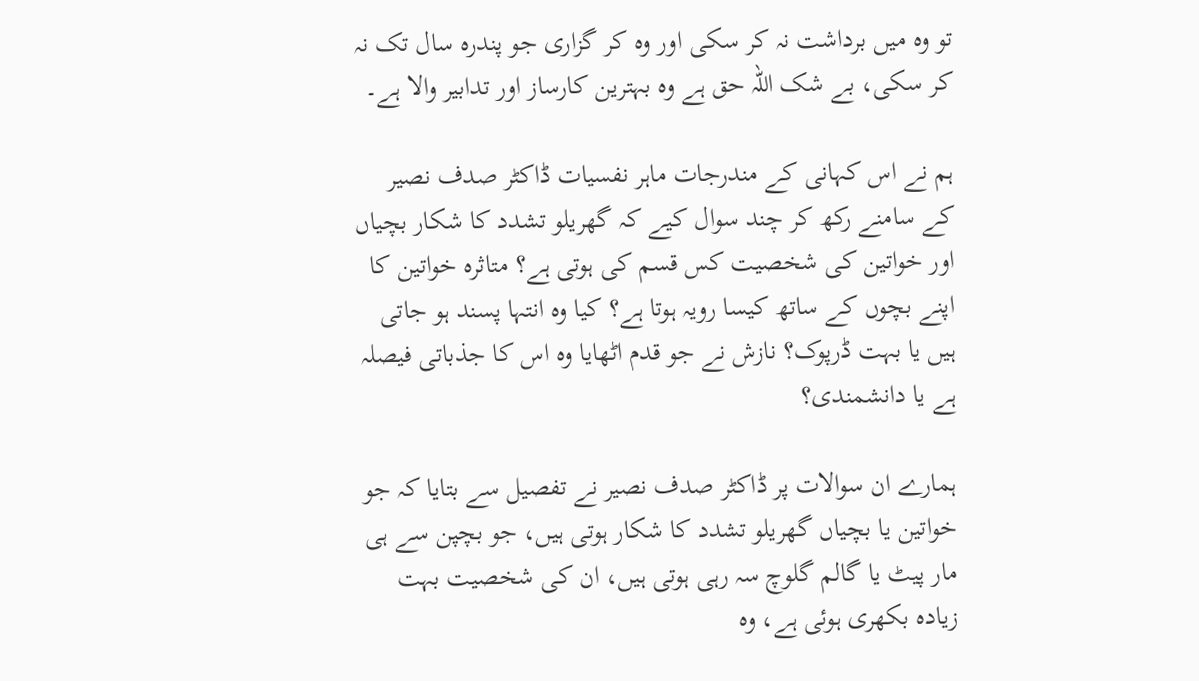تو وہ میں برداشت نہ کر سکی اور وہ کر گزاری جو پندرہ سال تک نہ کر سکی، بے شک اللہ حق ہے وہ بہترین کارساز اور تدابیر والا ہے۔

ہم نے اس کہانی کے مندرجات ماہر نفسیات ڈاکٹر صدف نصیر کے سامنے رکھ کر چند سوال کیے کہ گھریلو تشدد کا شکار بچیاں اور خواتین کی شخصیت کس قسم کی ہوتی ہے؟ متاثرہ خواتین کا اپنے بچوں کے ساتھ کیسا رویہ ہوتا ہے؟ کیا وہ انتہا پسند ہو جاتی ہیں یا بہت ڈرپوک؟ نازش نے جو قدم اٹھایا وہ اس کا جذباتی فیصلہ ہے یا دانشمندی؟

ہمارے ان سوالات پر ڈاکٹر صدف نصیر نے تفصیل سے بتایا کہ جو خواتین یا بچیاں گھریلو تشدد کا شکار ہوتی ہیں، جو بچپن سے ہی مار پیٹ یا گالم گلوچ سہ رہی ہوتی ہیں، ان کی شخصیت بہت زیادہ بکھری ہوئی ہے، وہ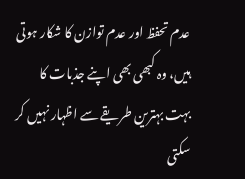عدم تحفظ اور عدم توازن کا شکار ہوتی ہیں، وہ کبھی بھی اپنے جذبات کا بہت بہترین طریقے سے اظہار نہیں کر سکتی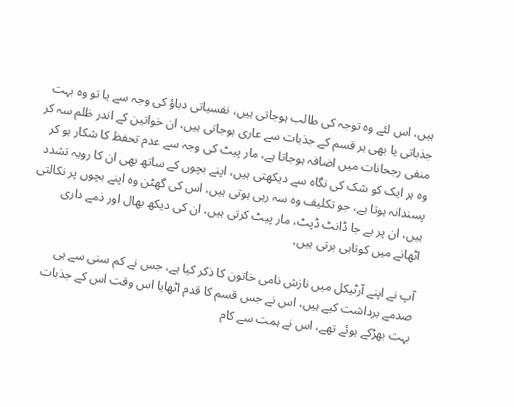ہیں، اس لئے وہ توجہ کی طالب ہوجاتی ہیں، نفسیاتی دباؤ کی وجہ سے یا تو وہ بہت جذباتی یا بھی ہر قسم کے جذبات سے عاری ہوجاتی ہیں، ان خواتین کے اندر ظلم سہ کر منفی رجحانات میں اضافہ ہوجاتا ہے، مار پیٹ کی وجہ سے عدم تحفظ کا شکار ہو کر وہ ہر ایک کو شک کی نگاہ سے دیکھتی ہیں، اپنے بچوں کے ساتھ بھی ان کا رویہ تشدد پسندانہ ہوتا ہے، جو تکلیف وہ سہ رہی ہوتی ہیں، اس کی گھٹن وہ اپنے بچوں پر نکالتی ہیں، ان پر بے جا ڈانٹ ڈپٹ، مار پیٹ کرتی ہیں، ان کی دیکھ بھال اور ذمے داری اٹھانے میں کوتاہی برتی ہیں،

آپ نے اپنے آرٹیکل میں نازش نامی خاتون کا ذکر کیا ہے، جس نے کم سنی سے ہی صدمے برداشت کیے ہیں، اس نے جس قسم کا قدم اٹھایا اس وقت اس کے جذبات بہت بھڑکے ہوئے تھے، اس نے ہمت سے کام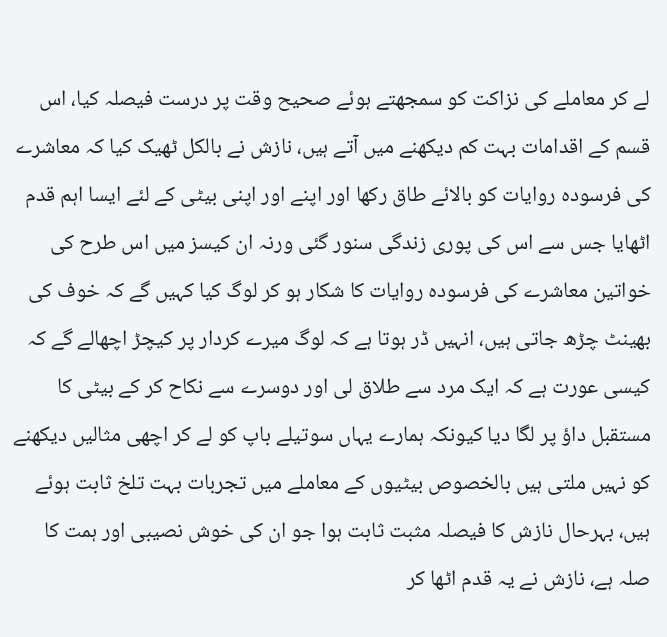لے کر معاملے کی نزاکت کو سمجھتے ہوئے صحیح وقت پر درست فیصلہ کیا، اس قسم کے اقدامات بہت کم دیکھنے میں آتے ہیں، نازش نے بالکل ٹھیک کیا کہ معاشرے کی فرسودہ روایات کو بالائے طاق رکھا اور اپنے اور اپنی بیٹی کے لئے ایسا اہم قدم اٹھایا جس سے اس کی پوری زندگی سنور گئی ورنہ ان کیسز میں اس طرح کی خواتین معاشرے کی فرسودہ روایات کا شکار ہو کر لوگ کیا کہیں گے کہ خوف کی بھینٹ چڑھ جاتی ہیں، انہیں ڈر ہوتا ہے کہ لوگ میرے کردار پر کیچڑ اچھالے گے کہ کیسی عورت ہے کہ ایک مرد سے طلاق لی اور دوسرے سے نکاح کر کے بیٹی کا مستقبل داؤ پر لگا دیا کیونکہ ہمارے یہاں سوتیلے باپ کو لے کر اچھی مثالیں دیکھنے کو نہیں ملتی ہیں بالخصوص بیٹیوں کے معاملے میں تجربات بہت تلخ ثابت ہوئے ہیں، بہرحال نازش کا فیصلہ مثبت ثابت ہوا جو ان کی خوش نصیبی اور ہمت کا صلہ ہے، نازش نے یہ قدم اٹھا کر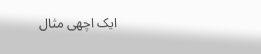ایک اچھی مثال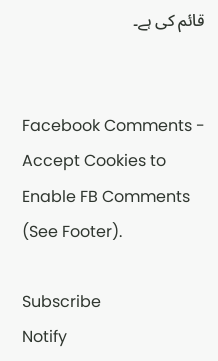قائم کی ہے۔


Facebook Comments - Accept Cookies to Enable FB Comments (See Footer).

Subscribe
Notify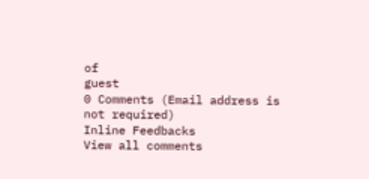of
guest
0 Comments (Email address is not required)
Inline Feedbacks
View all comments